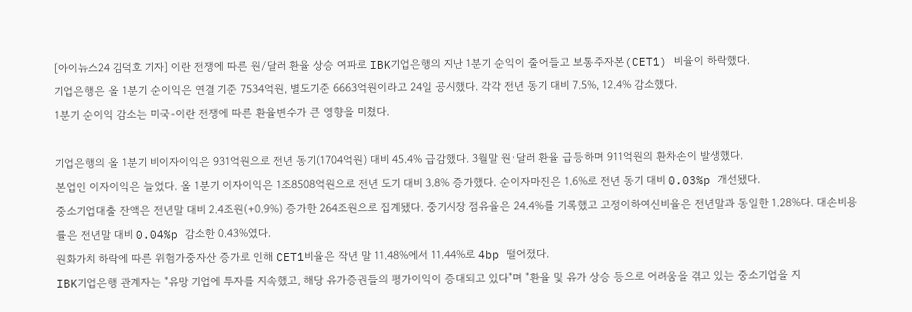[아이뉴스24 김덕호 기자] 이란 전쟁에 따른 원/달러 환율 상승 여파로 IBK기업은행의 지난 1분기 순익이 줄어들고 보통주자본(CET1) 비율이 하락했다.
기업은행은 올 1분기 순이익은 연결 기준 7534억원, 별도기준 6663억원이라고 24일 공시했다. 각각 전년 동기 대비 7.5%, 12.4% 감소했다.
1분기 순이익 감소는 미국-이란 전쟁에 따른 환율변수가 큰 영향을 미쳤다.

기업은행의 올 1분기 비이자이익은 931억원으로 전년 동기(1704억원) 대비 45.4% 급감했다. 3월말 원·달러 환율 급등하며 911억원의 환차손이 발생했다.
본업인 이자이익은 늘었다. 올 1분기 이자이익은 1조8508억원으로 전년 도기 대비 3.8% 증가했다. 순이자마진은 1.6%로 전년 동기 대비 0.03%p 개선됐다.
중소기업대출 잔액은 전년말 대비 2.4조원(+0.9%) 증가한 264조원으로 집계됐다. 중기시장 점유율은 24.4%를 기록했고 고정이하여신비율은 전년말과 동일한 1.28%다. 대손비용률은 전년말 대비 0.04%p 감소한 0.43%였다.
원화가치 하락에 따른 위험가중자산 증가로 인해 CET1비율은 작년 말 11.48%에서 11.44%로 4bp 떨어졌다.
IBK기업은행 관계자는 "유망 기업에 투자를 지속했고, 해당 유가증권들의 평가이익이 증대되고 있다"며 "환율 및 유가 상승 등으로 어려움을 겪고 있는 중소기업을 지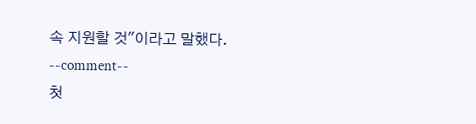속 지원할 것"이라고 말했다.
--comment--
첫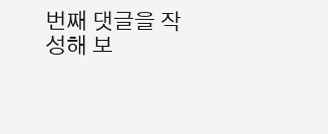번째 댓글을 작성해 보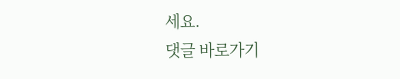세요.
댓글 바로가기